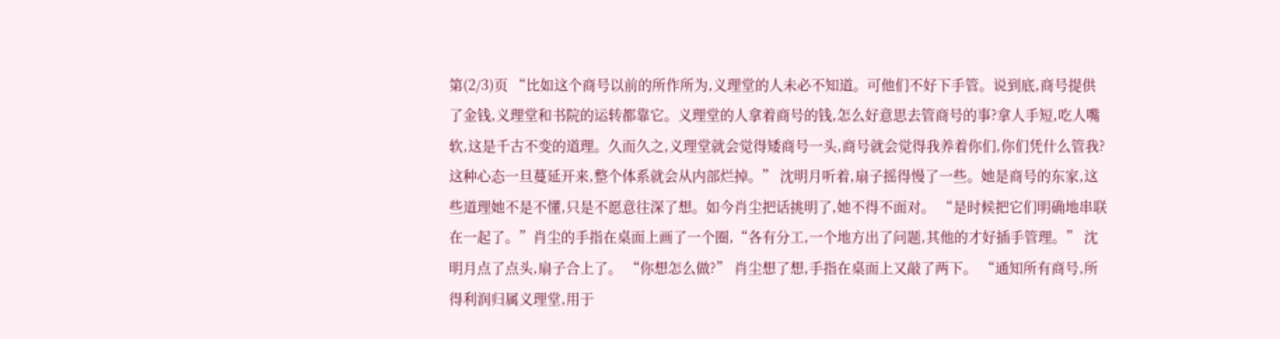第(2/3)页 “比如这个商号以前的所作所为,义理堂的人未必不知道。可他们不好下手管。说到底,商号提供了金钱,义理堂和书院的运转都靠它。义理堂的人拿着商号的钱,怎么好意思去管商号的事?拿人手短,吃人嘴软,这是千古不变的道理。久而久之,义理堂就会觉得矮商号一头,商号就会觉得我养着你们,你们凭什么管我?这种心态一旦蔓延开来,整个体系就会从内部烂掉。” 沈明月听着,扇子摇得慢了一些。她是商号的东家,这些道理她不是不懂,只是不愿意往深了想。如今肖尘把话挑明了,她不得不面对。 “是时候把它们明确地串联在一起了。”肖尘的手指在桌面上画了一个圈,“各有分工,一个地方出了问题,其他的才好插手管理。” 沈明月点了点头,扇子合上了。 “你想怎么做?” 肖尘想了想,手指在桌面上又敲了两下。 “通知所有商号,所得利润归属义理堂,用于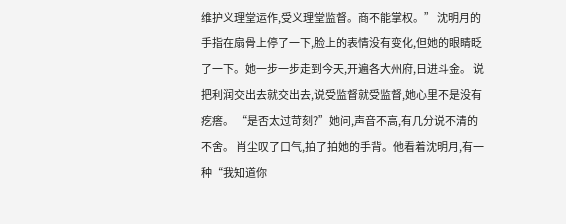维护义理堂运作,受义理堂监督。商不能掌权。” 沈明月的手指在扇骨上停了一下,脸上的表情没有变化,但她的眼睛眨了一下。她一步一步走到今天,开遍各大州府,日进斗金。 说把利润交出去就交出去,说受监督就受监督,她心里不是没有疙瘩。 “是否太过苛刻?”她问,声音不高,有几分说不清的不舍。 肖尘叹了口气,拍了拍她的手背。他看着沈明月,有一种“我知道你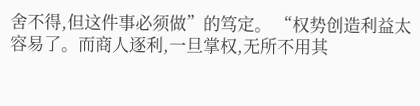舍不得,但这件事必须做”的笃定。 “权势创造利益太容易了。而商人逐利,一旦掌权,无所不用其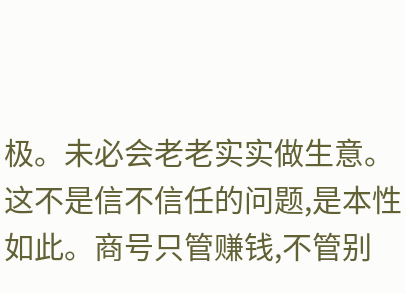极。未必会老老实实做生意。这不是信不信任的问题,是本性如此。商号只管赚钱,不管别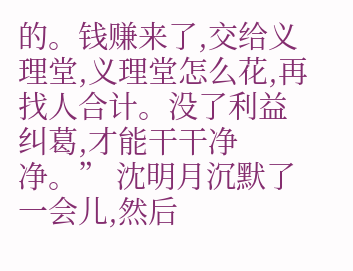的。钱赚来了,交给义理堂,义理堂怎么花,再找人合计。没了利益纠葛,才能干干净净。” 沈明月沉默了一会儿,然后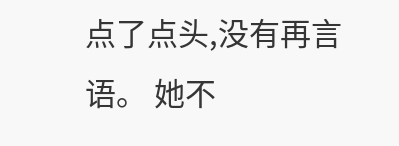点了点头,没有再言语。 她不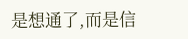是想通了,而是信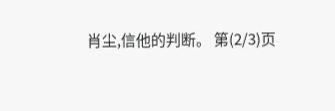肖尘,信他的判断。 第(2/3)页